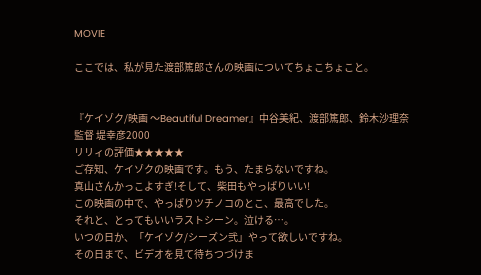MOVIE

ここでは、私が見た渡部篤郎さんの映画についてちょこちょこと。


『ケイゾク/映画 〜Beautiful Dreamer』中谷美紀、渡部篤郎、鈴木沙理奈
監督 堤幸彦2000
リリィの評価★★★★★
ご存知、ケイゾクの映画です。もう、たまらないですね。
真山さんかっこよすぎ!そして、柴田もやっぱりいい!
この映画の中で、やっぱりツチノコのとこ、最高でした。
それと、とってもいいラストシーン。泣ける…。
いつの日か、「ケイゾク/シーズン弐」やって欲しいですね。
その日まで、ビデオを見て待ちつづけま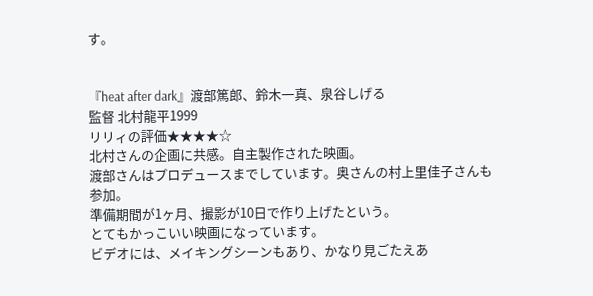す。


『heat after dark』渡部篤郎、鈴木一真、泉谷しげる
監督 北村龍平1999
リリィの評価★★★★☆
北村さんの企画に共感。自主製作された映画。
渡部さんはプロデュースまでしています。奥さんの村上里佳子さんも参加。
準備期間が1ヶ月、撮影が10日で作り上げたという。
とてもかっこいい映画になっています。
ビデオには、メイキングシーンもあり、かなり見ごたえあ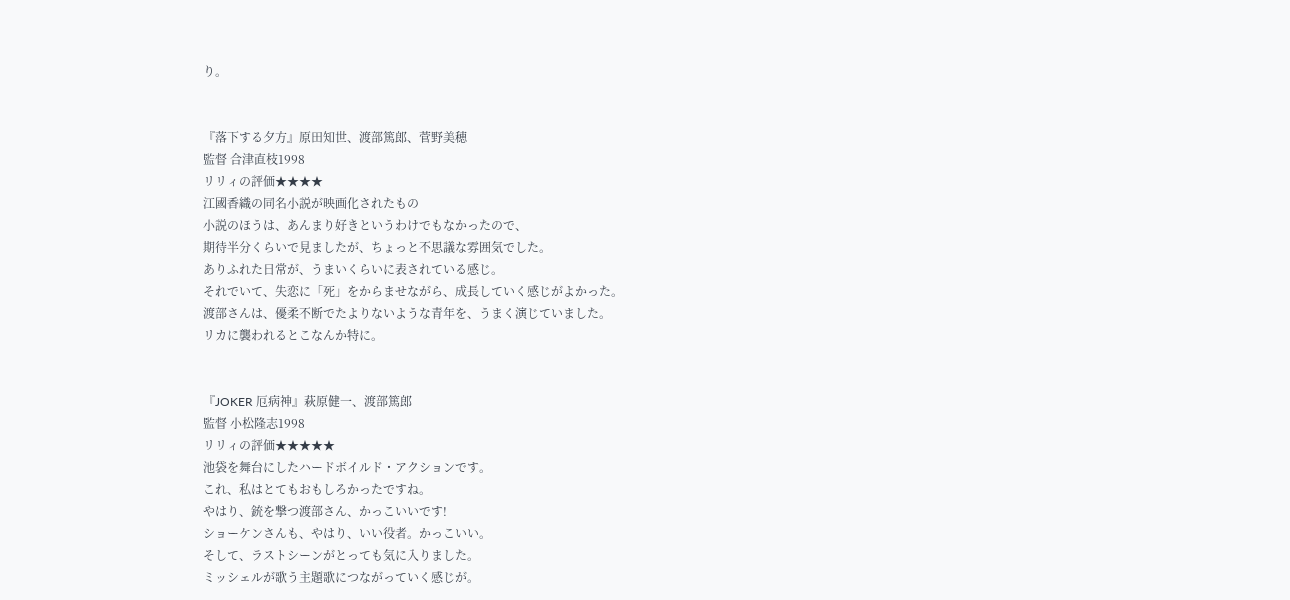り。


『落下する夕方』原田知世、渡部篤郎、菅野美穂
監督 合津直枝1998
リリィの評価★★★★
江國香織の同名小説が映画化されたもの
小説のほうは、あんまり好きというわけでもなかったので、
期待半分くらいで見ましたが、ちょっと不思議な雰囲気でした。
ありふれた日常が、うまいくらいに表されている感じ。
それでいて、失恋に「死」をからませながら、成長していく感じがよかった。
渡部さんは、優柔不断でたよりないような青年を、うまく演じていました。
リカに襲われるとこなんか特に。


『JOKER 厄病神』萩原健一、渡部篤郎
監督 小松隆志1998
リリィの評価★★★★★
池袋を舞台にしたハードボイルド・アクションです。
これ、私はとてもおもしろかったですね。
やはり、銃を撃つ渡部さん、かっこいいです!
ショーケンさんも、やはり、いい役者。かっこいい。
そして、ラストシーンがとっても気に入りました。
ミッシェルが歌う主題歌につながっていく感じが。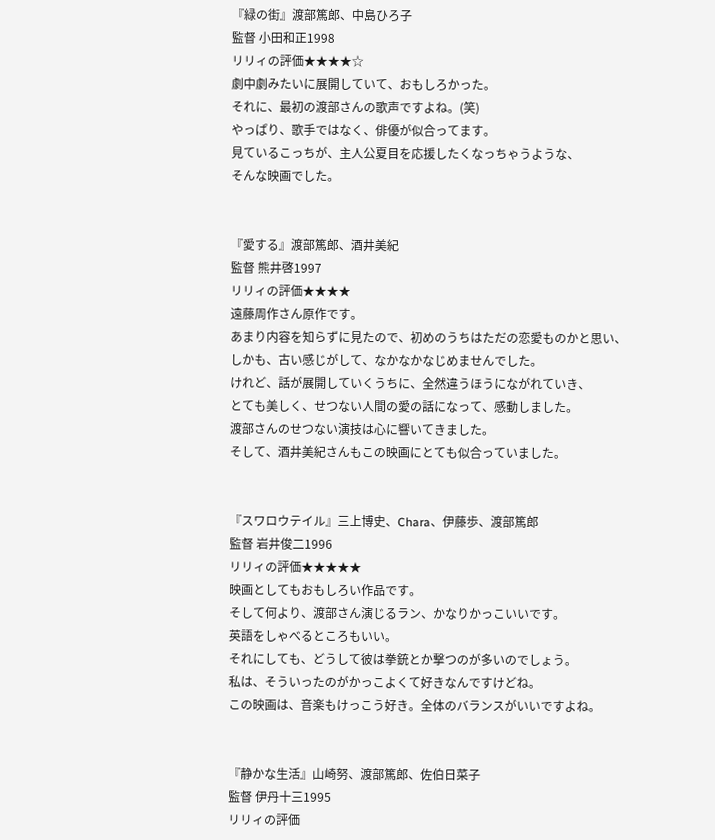『緑の街』渡部篤郎、中島ひろ子
監督 小田和正1998
リリィの評価★★★★☆
劇中劇みたいに展開していて、おもしろかった。
それに、最初の渡部さんの歌声ですよね。(笑)
やっぱり、歌手ではなく、俳優が似合ってます。
見ているこっちが、主人公夏目を応援したくなっちゃうような、
そんな映画でした。


『愛する』渡部篤郎、酒井美紀
監督 熊井啓1997
リリィの評価★★★★
遠藤周作さん原作です。
あまり内容を知らずに見たので、初めのうちはただの恋愛ものかと思い、
しかも、古い感じがして、なかなかなじめませんでした。
けれど、話が展開していくうちに、全然違うほうにながれていき、
とても美しく、せつない人間の愛の話になって、感動しました。
渡部さんのせつない演技は心に響いてきました。
そして、酒井美紀さんもこの映画にとても似合っていました。


『スワロウテイル』三上博史、Chara、伊藤歩、渡部篤郎
監督 岩井俊二1996
リリィの評価★★★★★
映画としてもおもしろい作品です。
そして何より、渡部さん演じるラン、かなりかっこいいです。
英語をしゃべるところもいい。
それにしても、どうして彼は拳銃とか撃つのが多いのでしょう。
私は、そういったのがかっこよくて好きなんですけどね。
この映画は、音楽もけっこう好き。全体のバランスがいいですよね。


『静かな生活』山崎努、渡部篤郎、佐伯日菜子
監督 伊丹十三1995
リリィの評価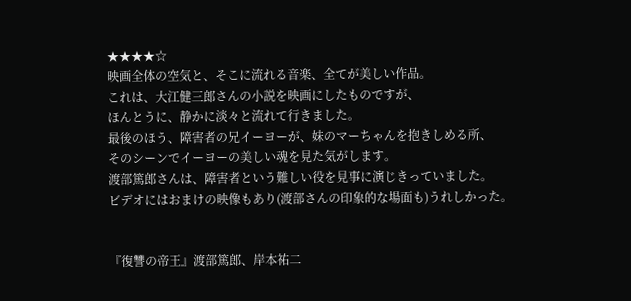★★★★☆
映画全体の空気と、そこに流れる音楽、全てが美しい作品。
これは、大江健三郎さんの小説を映画にしたものですが、
ほんとうに、静かに淡々と流れて行きました。
最後のほう、障害者の兄イーヨーが、妹のマーちゃんを抱きしめる所、
そのシーンでイーヨーの美しい魂を見た気がします。
渡部篤郎さんは、障害者という難しい役を見事に演じきっていました。
ビデオにはおまけの映像もあり(渡部さんの印象的な場面も)うれしかった。


『復讐の帝王』渡部篤郎、岸本祐二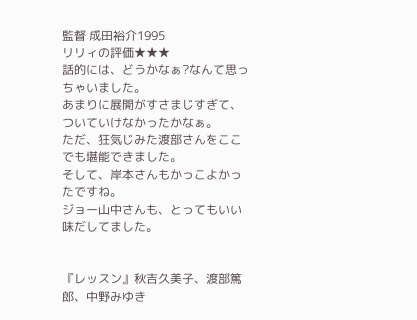監督 成田裕介1995
リリィの評価★★★
話的には、どうかなぁ?なんて思っちゃいました。
あまりに展開がすさまじすぎて、ついていけなかったかなぁ。
ただ、狂気じみた渡部さんをここでも堪能できました。
そして、岸本さんもかっこよかったですね。
ジョー山中さんも、とってもいい味だしてました。


『レッスン』秋吉久美子、渡部篤郎、中野みゆき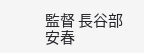監督 長谷部安春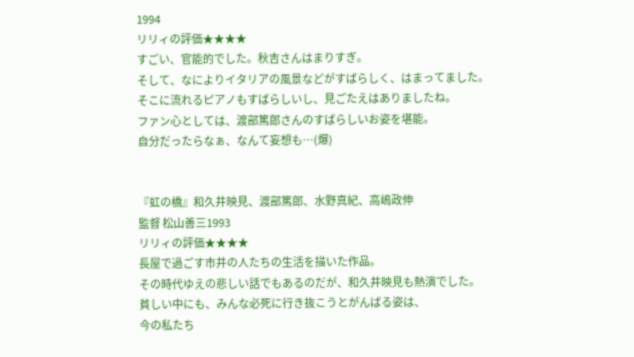1994
リリィの評価★★★★
すごい、官能的でした。秋吉さんはまりすぎ。
そして、なによりイタリアの風景などがすばらしく、はまってました。
そこに流れるピアノもすばらしいし、見ごたえはありましたね。
ファン心としては、渡部篤郎さんのすばらしいお姿を堪能。
自分だったらなぁ、なんて妄想も…(爆)


『虹の橋』和久井映見、渡部篤郎、水野真紀、高嶋政伸
監督 松山善三1993
リリィの評価★★★★
長屋で過ごす市井の人たちの生活を描いた作品。
その時代ゆえの悲しい話でもあるのだが、和久井映見も熱演でした。
貧しい中にも、みんな必死に行き抜こうとがんばる姿は、
今の私たち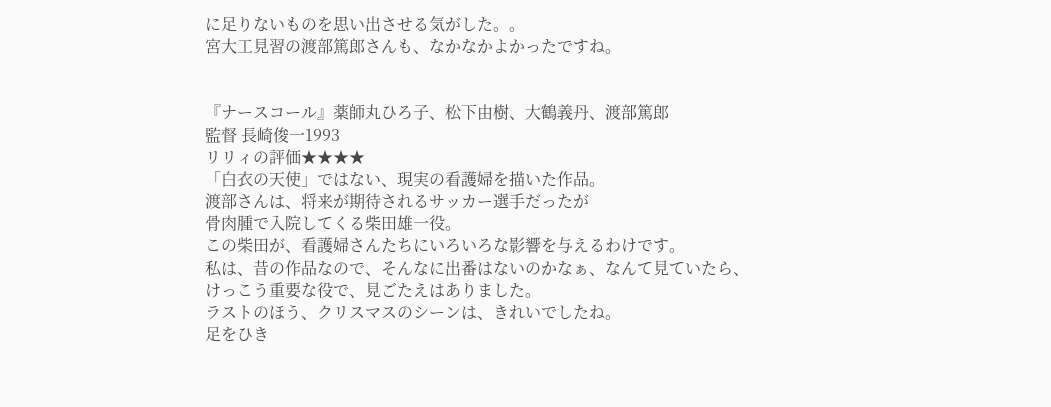に足りないものを思い出させる気がした。。
宮大工見習の渡部篤郎さんも、なかなかよかったですね。


『ナースコール』薬師丸ひろ子、松下由樹、大鶴義丹、渡部篤郎
監督 長崎俊一1993
リリィの評価★★★★
「白衣の天使」ではない、現実の看護婦を描いた作品。
渡部さんは、将来が期待されるサッカー選手だったが
骨肉腫で入院してくる柴田雄一役。
この柴田が、看護婦さんたちにいろいろな影響を与えるわけです。
私は、昔の作品なので、そんなに出番はないのかなぁ、なんて見ていたら、
けっこう重要な役で、見ごたえはありました。
ラストのほう、クリスマスのシーンは、きれいでしたね。
足をひき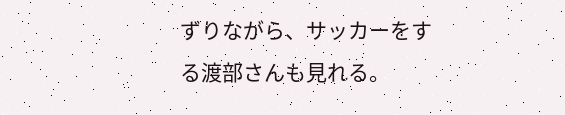ずりながら、サッカーをする渡部さんも見れる。